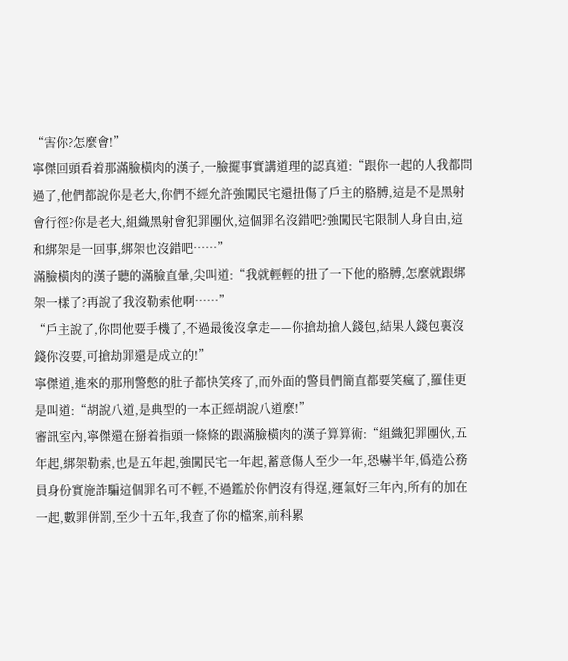“害你?怎麼會!”
寧傑回頭看着那滿臉橫肉的漢子,一臉擺事實講道理的認真道:“跟你一起的人我都問過了,他們都說你是老大,你們不經允許強闖民宅還扭傷了戶主的胳膊,這是不是黑射會行徑?你是老大,組織黑射會犯罪團伙,這個罪名沒錯吧?強闖民宅限制人身自由,這和綁架是一回事,綁架也沒錯吧……”
滿臉橫肉的漢子聽的滿臉直暈,尖叫道:“我就輕輕的扭了一下他的胳膊,怎麼就跟綁架一樣了?再說了我沒勒索他啊……”
“戶主說了,你問他要手機了,不過最後沒拿走——你搶劫搶人錢包,結果人錢包裏沒錢你沒要,可搶劫罪還是成立的!”
寧傑道,進來的那刑警憋的肚子都快笑疼了,而外面的警員們簡直都要笑瘋了,羅佳更是叫道:“胡說八道,是典型的一本正經胡說八道麼!”
審訊室內,寧傑還在掰着指頭一條條的跟滿臉橫肉的漢子算算術:“組織犯罪團伙,五年起,綁架勒索,也是五年起,強闖民宅一年起,蓄意傷人至少一年,恐嚇半年,僞造公務員身份實施詐騙這個罪名可不輕,不過鑑於你們沒有得逞,運氣好三年內,所有的加在一起,數罪併罰,至少十五年,我查了你的檔案,前科累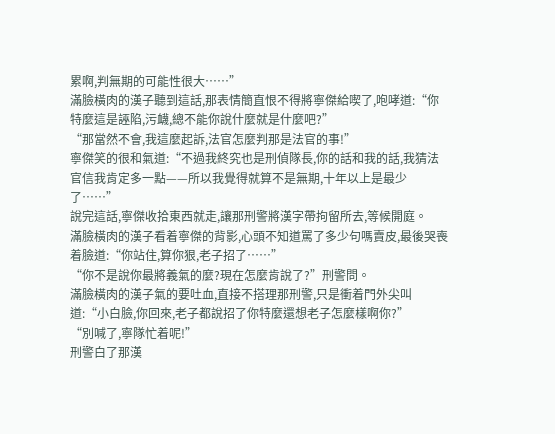累啊,判無期的可能性很大……”
滿臉橫肉的漢子聽到這話,那表情簡直恨不得將寧傑給喫了,咆哮道:“你特麼這是誣陷,污衊,總不能你說什麼就是什麼吧?”
“那當然不會,我這麼起訴,法官怎麼判那是法官的事!”
寧傑笑的很和氣道:“不過我終究也是刑偵隊長,你的話和我的話,我猜法官信我肯定多一點——所以我覺得就算不是無期,十年以上是最少了……”
說完這話,寧傑收拾東西就走,讓那刑警將漢字帶拘留所去,等候開庭。
滿臉橫肉的漢子看着寧傑的背影,心頭不知道罵了多少句嗎賣皮,最後哭喪着臉道:“你站住,算你狠,老子招了……”
“你不是說你最將義氣的麼?現在怎麼肯說了?”刑警問。
滿臉橫肉的漢子氣的要吐血,直接不搭理那刑警,只是衝着門外尖叫道:“小白臉,你回來,老子都說招了你特麼還想老子怎麼樣啊你?”
“別喊了,寧隊忙着呢!”
刑警白了那漢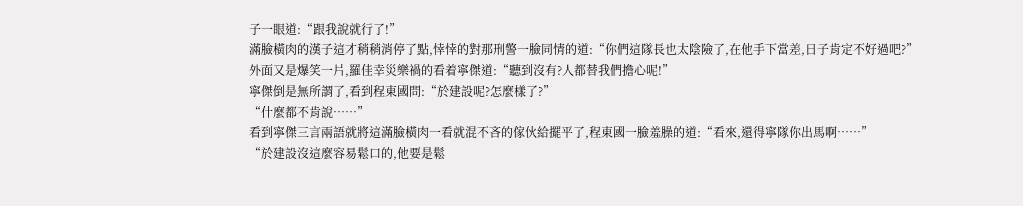子一眼道:“跟我說就行了!”
滿臉橫肉的漢子這才稍稍消停了點,悻悻的對那刑警一臉同情的道:“你們這隊長也太陰險了,在他手下當差,日子肯定不好過吧?”
外面又是爆笑一片,羅佳幸災樂禍的看着寧傑道:“聽到沒有?人都替我們擔心呢!”
寧傑倒是無所謂了,看到程東國問:“於建設呢?怎麼樣了?”
“什麼都不肯說……”
看到寧傑三言兩語就將這滿臉橫肉一看就混不吝的傢伙給擺平了,程東國一臉羞臊的道:“看來,還得寧隊你出馬啊……”
“於建設沒這麼容易鬆口的,他要是鬆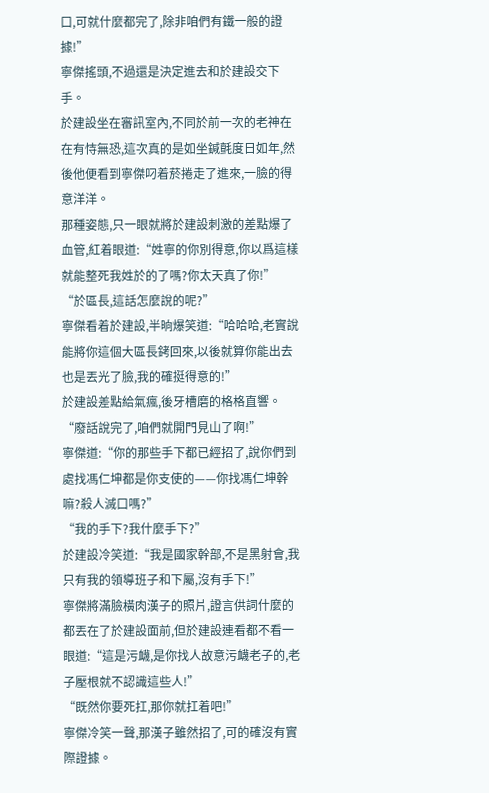口,可就什麼都完了,除非咱們有鐵一般的證據!”
寧傑搖頭,不過還是決定進去和於建設交下手。
於建設坐在審訊室內,不同於前一次的老神在在有恃無恐,這次真的是如坐鍼氈度日如年,然後他便看到寧傑叼着菸捲走了進來,一臉的得意洋洋。
那種姿態,只一眼就將於建設刺激的差點爆了血管,紅着眼道:“姓寧的你別得意,你以爲這樣就能整死我姓於的了嗎?你太天真了你!”
“於區長,這話怎麼說的呢?”
寧傑看着於建設,半晌爆笑道:“哈哈哈,老實說能將你這個大區長銬回來,以後就算你能出去也是丟光了臉,我的確挺得意的!”
於建設差點給氣瘋,後牙槽磨的格格直響。
“廢話說完了,咱們就開門見山了啊!”
寧傑道:“你的那些手下都已經招了,說你們到處找馮仁坤都是你支使的——你找馮仁坤幹嘛?殺人滅口嗎?”
“我的手下?我什麼手下?”
於建設冷笑道:“我是國家幹部,不是黑射會,我只有我的領導班子和下屬,沒有手下!”
寧傑將滿臉橫肉漢子的照片,證言供詞什麼的都丟在了於建設面前,但於建設連看都不看一眼道:“這是污衊,是你找人故意污衊老子的,老子壓根就不認識這些人!”
“既然你要死扛,那你就扛着吧!”
寧傑冷笑一聲,那漢子雖然招了,可的確沒有實際證據。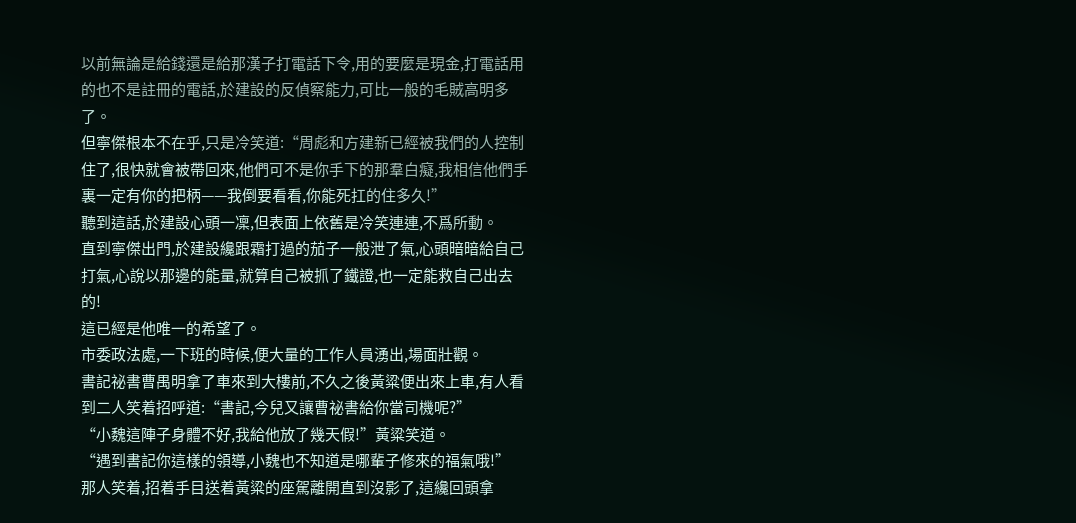以前無論是給錢還是給那漢子打電話下令,用的要麼是現金,打電話用的也不是註冊的電話,於建設的反偵察能力,可比一般的毛賊高明多了。
但寧傑根本不在乎,只是冷笑道:“周彪和方建新已經被我們的人控制住了,很快就會被帶回來,他們可不是你手下的那羣白癡,我相信他們手裏一定有你的把柄——我倒要看看,你能死扛的住多久!”
聽到這話,於建設心頭一凜,但表面上依舊是冷笑連連,不爲所動。
直到寧傑出門,於建設纔跟霜打過的茄子一般泄了氣,心頭暗暗給自己打氣,心說以那邊的能量,就算自己被抓了鐵證,也一定能救自己出去的!
這已經是他唯一的希望了。
市委政法處,一下班的時候,便大量的工作人員湧出,場面壯觀。
書記祕書曹禺明拿了車來到大樓前,不久之後黃粱便出來上車,有人看到二人笑着招呼道:“書記,今兒又讓曹祕書給你當司機呢?”
“小魏這陣子身體不好,我給他放了幾天假!”黃粱笑道。
“遇到書記你這樣的領導,小魏也不知道是哪輩子修來的福氣哦!”
那人笑着,招着手目送着黃粱的座駕離開直到沒影了,這纔回頭拿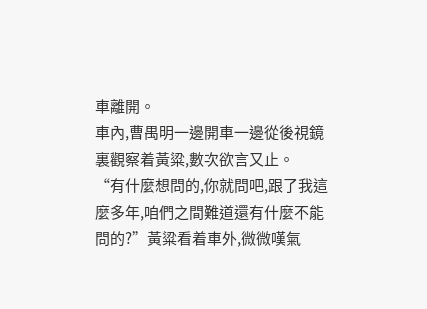車離開。
車內,曹禺明一邊開車一邊從後視鏡裏觀察着黃粱,數次欲言又止。
“有什麼想問的,你就問吧,跟了我這麼多年,咱們之間難道還有什麼不能問的?”黃粱看着車外,微微嘆氣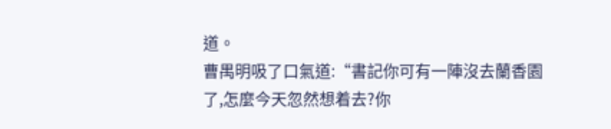道。
曹禺明吸了口氣道:“書記你可有一陣沒去蘭香園了,怎麼今天忽然想着去?你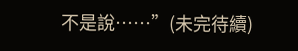不是說……”(未完待續)